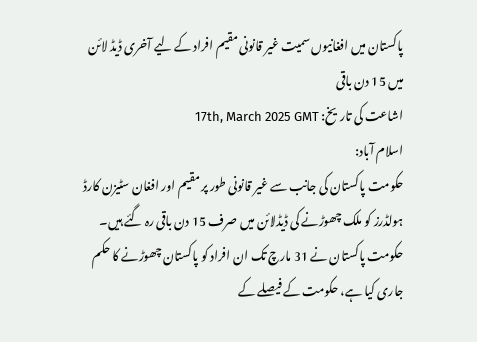پاکستان میں افغانیوں سمیت غیر قانونی مقیم افراد کے لیے آخری ڈیڈ لائن میں 15 دن باقی
اشاعت کی تاریخ: 17th, March 2025 GMT
اسلام آباد:
حکومت پاکستان کی جانب سے غیر قانونی طور پر مقیم اور افغان سٹیزن کارڈ ہولڈرز کو ملک چھوڑنے کی ڈیڈلائن میں صرف 15 دن باقی رہ گئے ہیں۔
حکومت پاکستان نے 31 مارچ تک ان افراد کو پاکستان چھوڑنے کا حکم جاری کیا ہے، حکومت کے فیصلے کے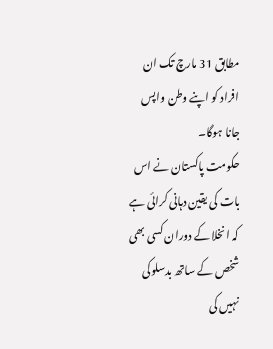مطابق 31 مارچ تک ان افراد کو اپنے وطن واپس جانا ہوگا۔
حکومت پاکستان نے اس بات کی یقین دہانی کرائی ہے کہ انخلا کے دوران کسی بھی شخص کے ساتھ بدسلوکی نہیں کی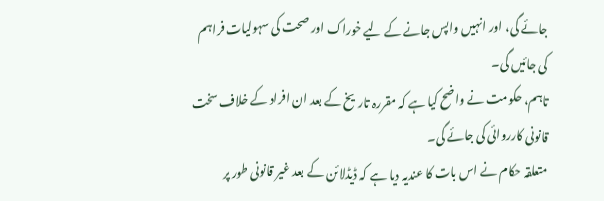جائے گی، اور انہیں واپس جانے کے لیے خوراک اور صحت کی سہولیات فراہم کی جائیں گی۔
تاہم، حکومت نے واضح کیا ہے کہ مقررہ تاریخ کے بعد ان افراد کے خلاف سخت قانونی کارروائی کی جائے گی۔
متعلقہ حکام نے اس بات کا عندیہ دیا ہے کہ ڈیڈلائن کے بعد غیر قانونی طور پر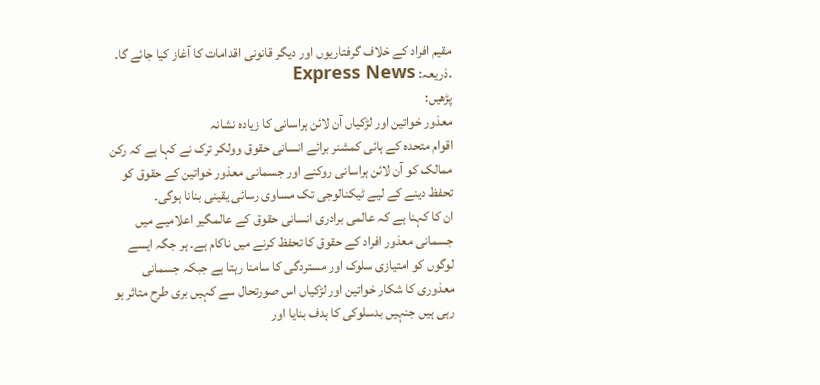مقیم افراد کے خلاف گرفتاریوں اور دیگر قانونی اقدامات کا آغاز کیا جائے گا۔
.ذریعہ: Express News
پڑھیں:
معذور خواتین اور لڑکیاں آن لائن ہراسانی کا زیادہ نشانہ
اقوام متحدہ کے ہائی کمشنر برائے انسانی حقوق وولکر ترک نے کہا ہے کہ رکن ممالک کو آن لائن ہراسانی روکنے اور جسمانی معذور خواتین کے حقوق کو تحفظ دینے کے لیے ٹیکنالوجی تک مساوی رسائی یقینی بنانا ہوگی۔
ان کا کہنا ہے کہ عالمی برادری انسانی حقوق کے عالمگیر اعلامیے میں جسمانی معذور افراد کے حقوق کا تحفظ کرنے میں ناکام ہے۔ ہر جگہ ایسے لوگوں کو امتیازی سلوک اور مستردگی کا سامنا رہتا ہے جبکہ جسمانی معذوری کا شکار خواتین اور لڑکیاں اس صورتحال سے کہیں بری طرح متاثر ہو رہی ہیں جنہیں بدسلوکی کا ہدف بنایا اور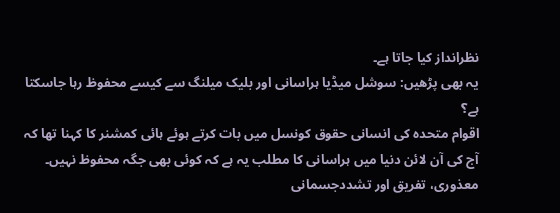نظرانداز کیا جاتا ہے۔
یہ بھی پڑھیں: سوشل میڈیا ہراسانی اور بلیک میلنگ سے کیسے محفوظ رہا جاسکتا ہے؟
اقوام متحدہ کی انسانی حقوق کونسل میں بات کرتے ہوئے ہائی کمشنر کا کہنا تھا کہ آج کی آن لائن دنیا میں ہراسانی کا مطلب یہ ہے کہ کوئی بھی جگہ محفوظ نہیں۔
معذوری، تفریق اور تشددجسمانی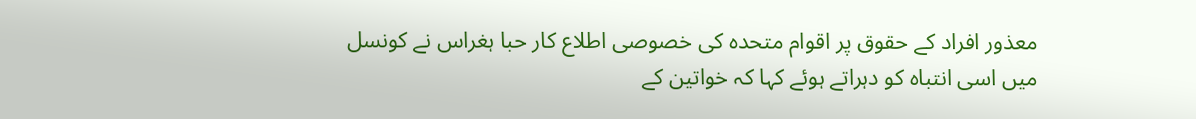معذور افراد کے حقوق پر اقوام متحدہ کی خصوصی اطلاع کار حبا ہغراس نے کونسل میں اسی انتباہ کو دہراتے ہوئے کہا کہ خواتین کے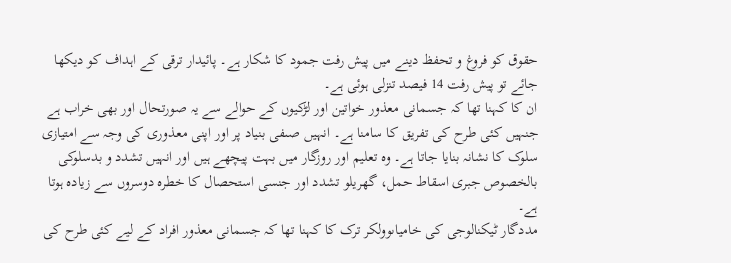حقوق کو فروغ و تحفظ دینے میں پیش رفت جمود کا شکار ہے۔ پائیدار ترقی کے اہداف کو دیکھا جائے تو پیش رفت 14 فیصد تنزلی ہوئی ہے۔
ان کا کہنا تھا کہ جسمانی معذور خواتین اور لڑکیوں کے حوالے سے یہ صورتحال اور بھی خراب ہے جنہیں کئی طرح کی تفریق کا سامنا ہے۔ انہیں صںفی بنیاد پر اور اپنی معذوری کی وجہ سے امتیازی سلوک کا نشانہ بنایا جاتا ہے۔ وہ تعلیم اور روزگار میں بہت پیچھے ہیں اور انہیں تشدد و بدسلوکی بالخصوص جبری اسقاط حمل، گھریلو تشدد اور جنسی استحصال کا خطرہ دوسروں سے زیادہ ہوتا ہے۔
مددگار ٹیکنالوجی کی خامیاںوولکر ترک کا کہنا تھا کہ جسمانی معذور افراد کے لیے کئی طرح کی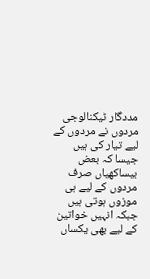مددگار ٹیکنالوجی مردوں نے مردوں کے لیے تیار کی ہیں جیسا کہ بعض بیساکھیاں صرف مردوں کے لیے ہی موزوں ہوتی ہیں جبکہ انہیں خواتین کے لیے بھی یکساں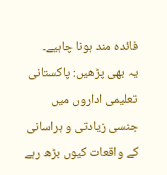فائدہ مند ہونا چاہیے۔
یہ بھی پڑھیں: پاکستانی تعلیمی اداروں میں جنسی زیادتی و ہراسانی کے واقعات کیوں بڑھ رہے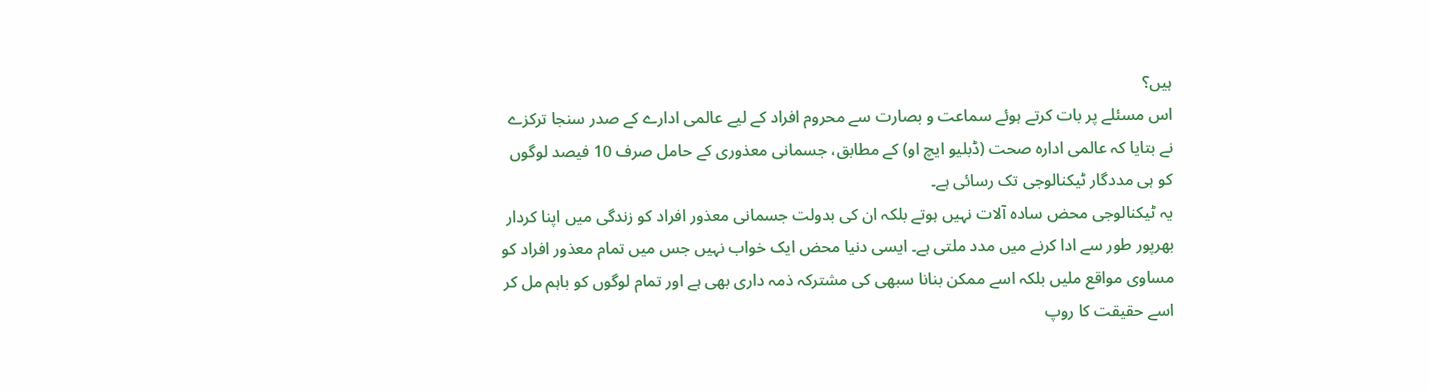ہیں؟
اس مسئلے پر بات کرتے ہوئے سماعت و بصارت سے محروم افراد کے لیے عالمی ادارے کے صدر سنجا ترکزے نے بتایا کہ عالمی ادارہ صحت (ڈبلیو ایچ او) کے مطابق، جسمانی معذوری کے حامل صرف 10 فیصد لوگوں کو ہی مددگار ٹیکنالوجی تک رسائی ہے۔
یہ ٹیکنالوجی محض سادہ آلات نہیں ہوتے بلکہ ان کی بدولت جسمانی معذور افراد کو زندگی میں اپنا کردار بھرپور طور سے ادا کرنے میں مدد ملتی ہے۔ ایسی دنیا محض ایک خواب نہیں جس میں تمام معذور افراد کو مساوی مواقع ملیں بلکہ اسے ممکن بنانا سبھی کی مشترکہ ذمہ داری بھی ہے اور تمام لوگوں کو باہم مل کر اسے حقیقت کا روپ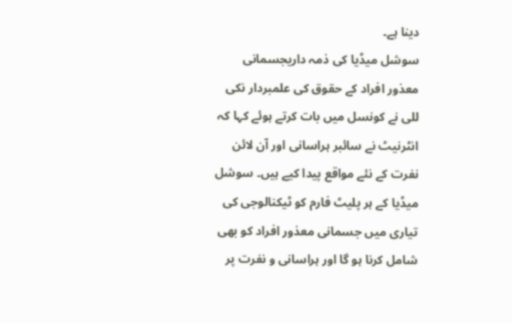دینا ہے۔
سوشل میڈیا کی ذمہ داریجسمانی معذور افراد کے حقوق کی علمبردار نکی للی نے کونسل میں بات کرتے ہوئے کہا کہ انٹرنیٹ نے سائبر ہراسانی اور آن لائن نفرت کے نئے مواقع پیدا کیے ہیں۔ سوشل میڈیا کے ہر پلیٹ فارم کو ٹیکنالوجی کی تیاری میں جسمانی معذور افراد کو بھی شامل کرنا ہو گا اور ہراسانی و نفرت پر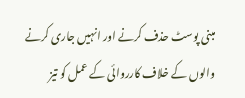مبنی پوسٹ حذف کرنے اور انہیں جاری کرنے والوں کے خلاف کارروائی کے عمل کو تیز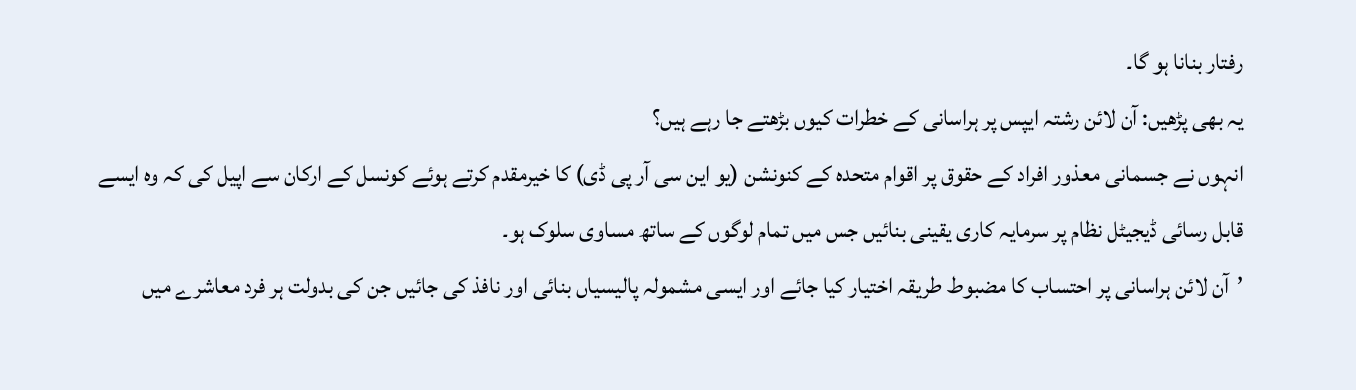رفتار بنانا ہو گا۔
یہ بھی پڑھیں: آن لائن رشتہ ایپس پر ہراسانی کے خطرات کیوں بڑھتے جا رہے ہیں؟
انہوں نے جسمانی معذور افراد کے حقوق پر اقوام متحدہ کے کنونشن (یو این سی آر پی ڈی) کا خیرمقدم کرتے ہوئے کونسل کے ارکان سے اپیل کی کہ وہ ایسے قابل رسائی ڈیجیٹل نظام پر سرمایہ کاری یقینی بنائیں جس میں تمام لوگوں کے ساتھ مساوی سلوک ہو۔
’آن لائن ہراسانی پر احتساب کا مضبوط طریقہ اختیار کیا جائے اور ایسی مشمولہ پالیسیاں بنائی اور نافذ کی جائیں جن کی بدولت ہر فرد معاشرے میں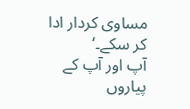مساوی کردار ادا کر سکے۔‘
آپ اور آپ کے پیاروں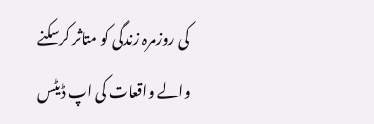کی روزمرہ زندگی کو متاثر کرسکنے والے واقعات کی اپ ڈیٹس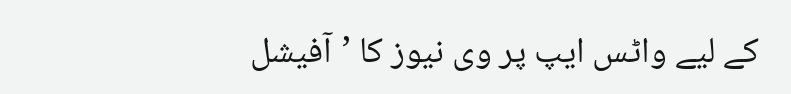کے لیے واٹس ایپ پر وی نیوز کا ’آفیشل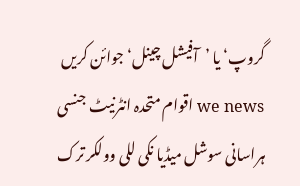گروپ‘ یا ’آفیشل چینل‘ جوائن کریں
we news اقوام متحدہ انٹرنیٹ جنسی ہراسانی سوشل میڈیا نکی للی وولکر ترک